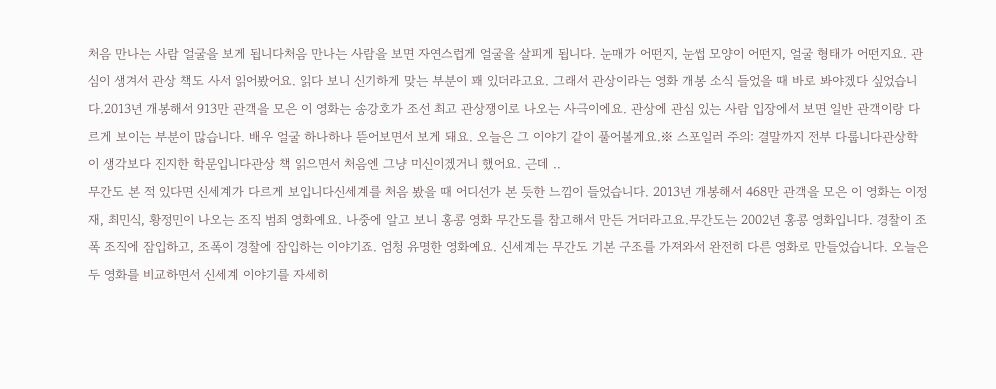처음 만나는 사람 얼굴을 보게 됩니다처음 만나는 사람을 보면 자연스럽게 얼굴을 살피게 됩니다. 눈매가 어떤지, 눈썹 모양이 어떤지, 얼굴 형태가 어떤지요. 관심이 생겨서 관상 책도 사서 읽어봤어요. 읽다 보니 신기하게 맞는 부분이 꽤 있더라고요. 그래서 관상이라는 영화 개봉 소식 들었을 때 바로 봐야겠다 싶었습니다.2013년 개봉해서 913만 관객을 모은 이 영화는 송강호가 조선 최고 관상쟁이로 나오는 사극이에요. 관상에 관심 있는 사람 입장에서 보면 일반 관객이랑 다르게 보이는 부분이 많습니다. 배우 얼굴 하나하나 뜯어보면서 보게 돼요. 오늘은 그 이야기 같이 풀어볼게요.※ 스포일러 주의: 결말까지 전부 다룹니다관상학이 생각보다 진지한 학문입니다관상 책 읽으면서 처음엔 그냥 미신이겠거니 했어요. 근데 ..
무간도 본 적 있다면 신세계가 다르게 보입니다신세계를 처음 봤을 때 어디선가 본 듯한 느낌이 들었습니다. 2013년 개봉해서 468만 관객을 모은 이 영화는 이정재, 최민식, 황정민이 나오는 조직 범죄 영화예요. 나중에 알고 보니 홍콩 영화 무간도를 참고해서 만든 거더라고요.무간도는 2002년 홍콩 영화입니다. 경찰이 조폭 조직에 잠입하고, 조폭이 경찰에 잠입하는 이야기죠. 엄청 유명한 영화예요. 신세계는 무간도 기본 구조를 가져와서 완전히 다른 영화로 만들었습니다. 오늘은 두 영화를 비교하면서 신세계 이야기를 자세히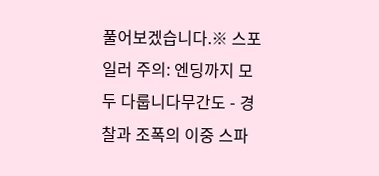풀어보겠습니다.※ 스포일러 주의: 엔딩까지 모두 다룹니다무간도 - 경찰과 조폭의 이중 스파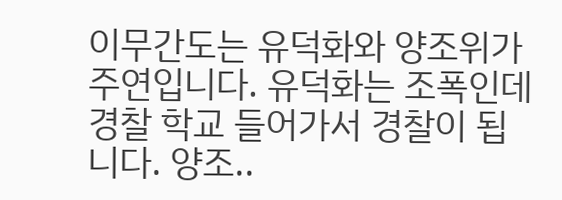이무간도는 유덕화와 양조위가 주연입니다. 유덕화는 조폭인데 경찰 학교 들어가서 경찰이 됩니다. 양조..